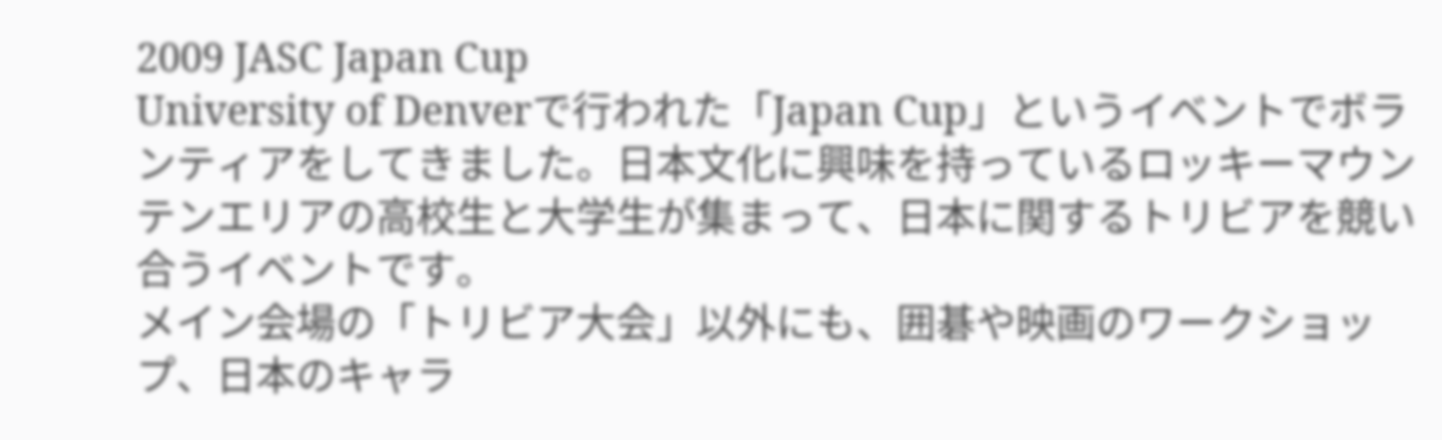2009 JASC Japan Cup
University of Denverで行われた「Japan Cup」というイベントでボランティアをしてきました。日本文化に興味を持っているロッキーマウンテンエリアの高校生と大学生が集まって、日本に関するトリビアを競い合うイベントです。
メイン会場の「トリビア大会」以外にも、囲碁や映画のワークショップ、日本のキャラ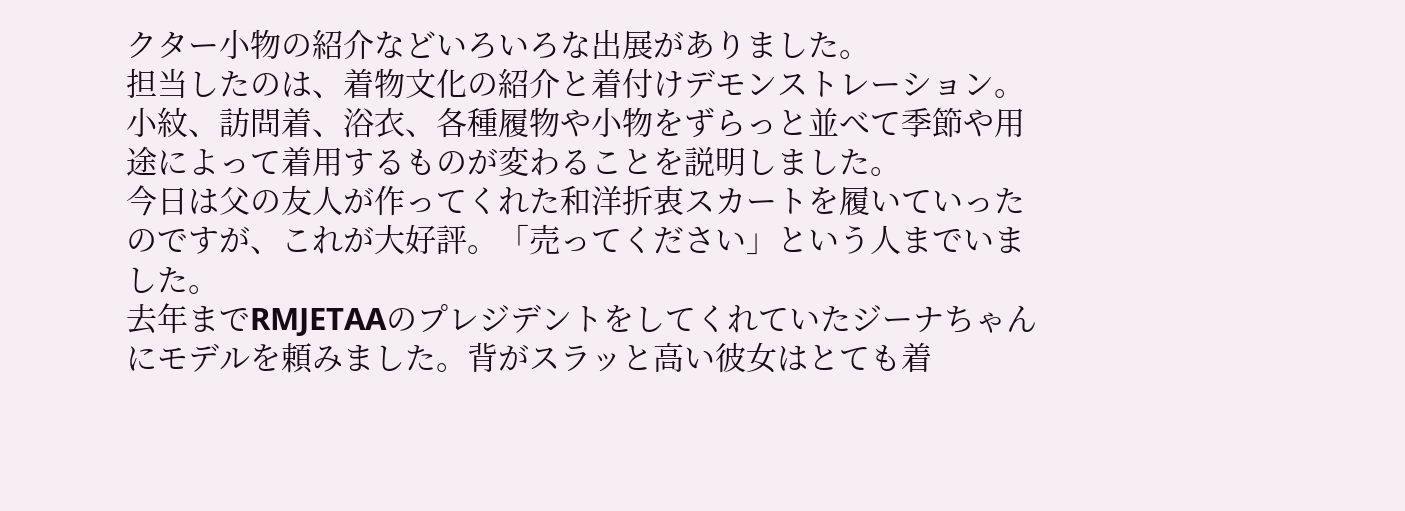クター小物の紹介などいろいろな出展がありました。
担当したのは、着物文化の紹介と着付けデモンストレーション。小紋、訪問着、浴衣、各種履物や小物をずらっと並べて季節や用途によって着用するものが変わることを説明しました。
今日は父の友人が作ってくれた和洋折衷スカートを履いていったのですが、これが大好評。「売ってください」という人までいました。
去年までRMJETAAのプレジデントをしてくれていたジーナちゃんにモデルを頼みました。背がスラッと高い彼女はとても着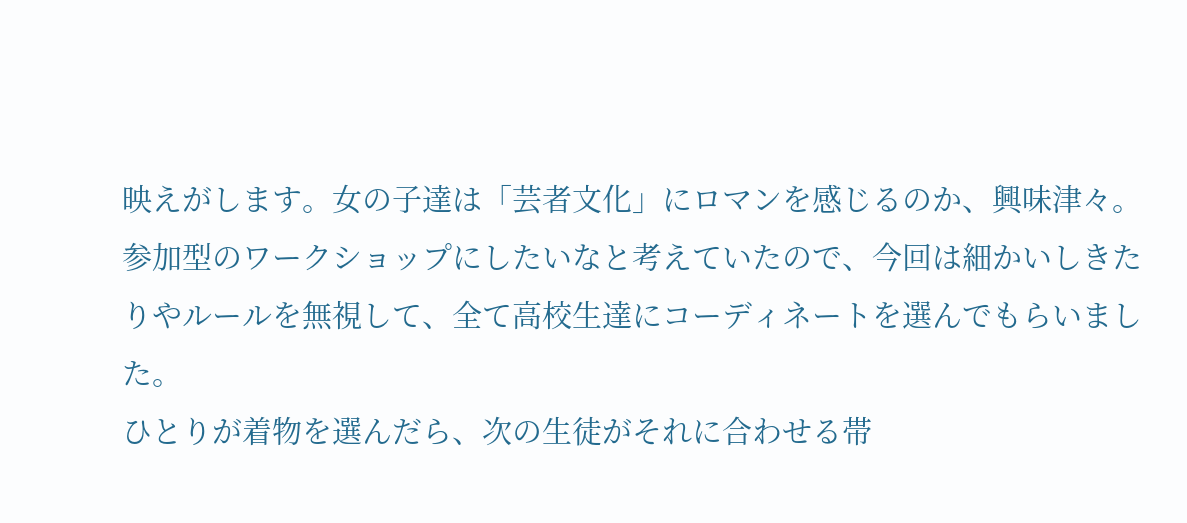映えがします。女の子達は「芸者文化」にロマンを感じるのか、興味津々。
参加型のワークショップにしたいなと考えていたので、今回は細かいしきたりやルールを無視して、全て高校生達にコーディネートを選んでもらいました。
ひとりが着物を選んだら、次の生徒がそれに合わせる帯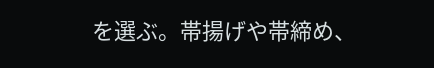を選ぶ。帯揚げや帯締め、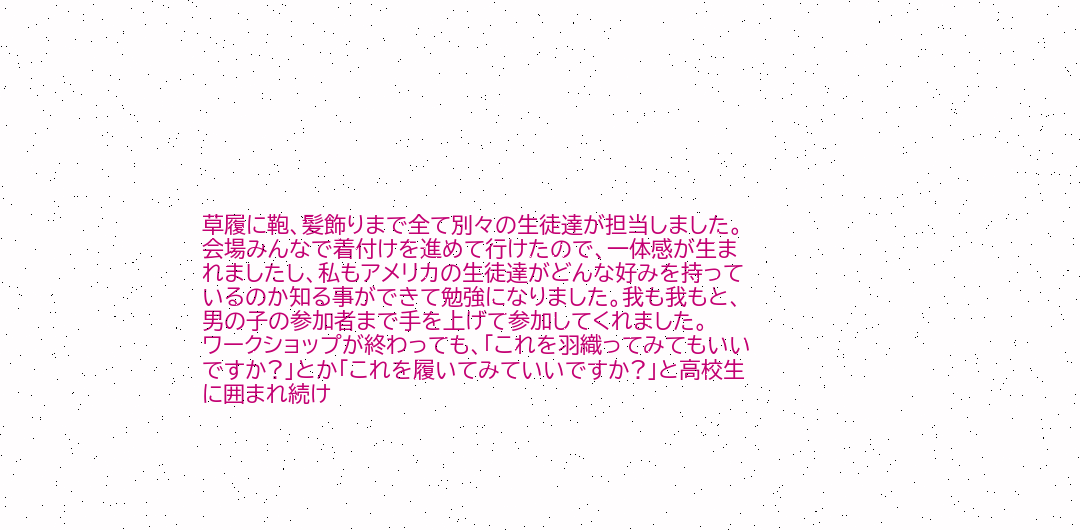草履に鞄、髪飾りまで全て別々の生徒達が担当しました。
会場みんなで着付けを進めて行けたので、一体感が生まれましたし、私もアメリカの生徒達がどんな好みを持っているのか知る事ができて勉強になりました。我も我もと、男の子の参加者まで手を上げて参加してくれました。
ワークショップが終わっても、「これを羽織ってみてもいいですか?」とか「これを履いてみていいですか?」と高校生に囲まれ続け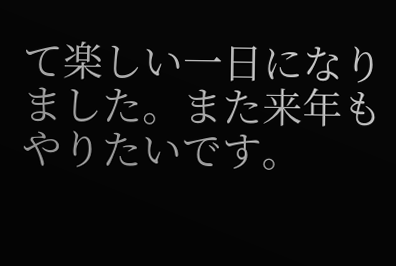て楽しい一日になりました。また来年もやりたいです。